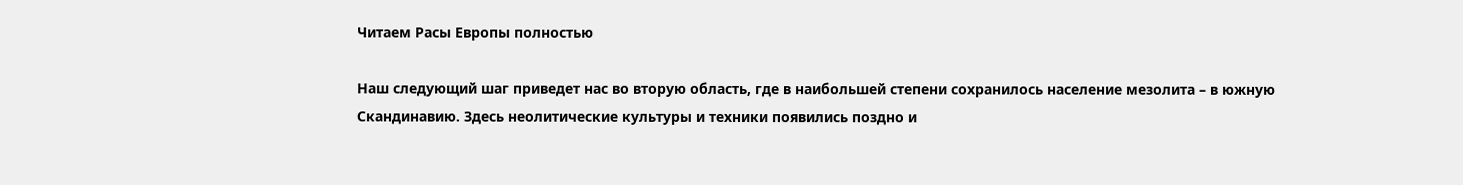Читаем Расы Европы полностью

Наш следующий шаг приведет нас во вторую область, где в наибольшей степени сохранилось население мезолита – в южную Скандинавию. Здесь неолитические культуры и техники появились поздно и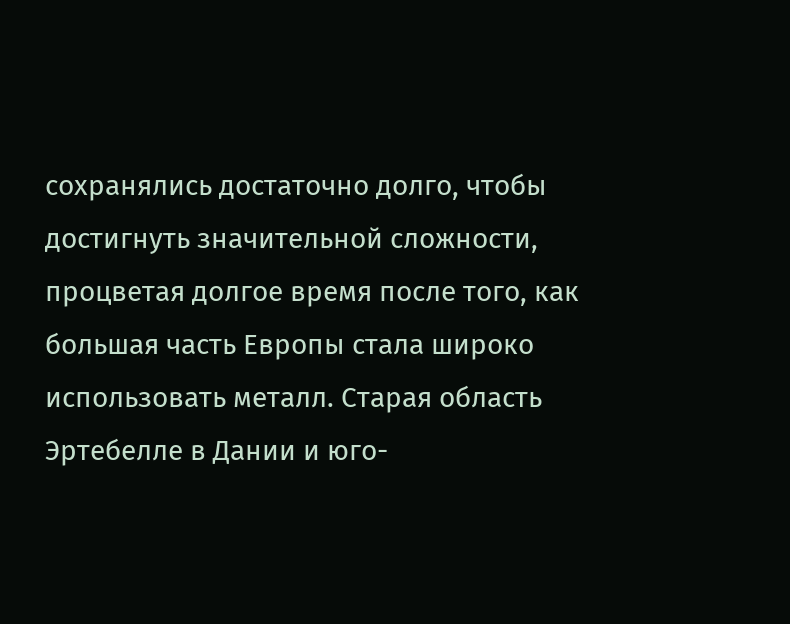сохранялись достаточно долго, чтобы достигнуть значительной сложности, процветая долгое время после того, как большая часть Европы стала широко использовать металл. Старая область Эртебелле в Дании и юго-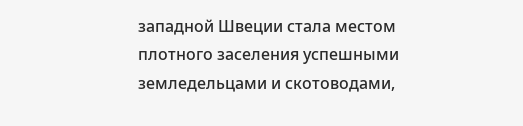западной Швеции стала местом плотного заселения успешными земледельцами и скотоводами,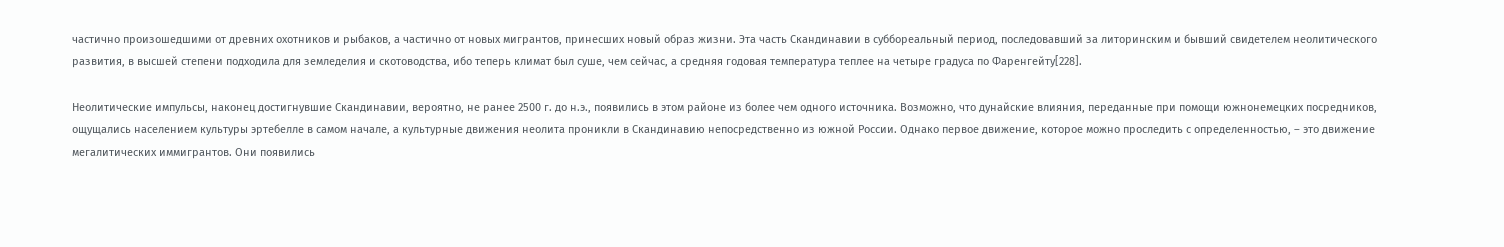частично произошедшими от древних охотников и рыбаков, а частично от новых мигрантов, принесших новый образ жизни. Эта часть Скандинавии в суббореальный период, последовавший за литоринским и бывший свидетелем неолитического развития, в высшей степени подходила для земледелия и скотоводства, ибо теперь климат был суше, чем сейчас, а средняя годовая температура теплее на четыре градуса по Фаренгейту[228].

Неолитические импульсы, наконец достигнувшие Скандинавии, вероятно, не ранее 2500 г. до н.э., появились в этом районе из более чем одного источника. Возможно, что дунайские влияния, переданные при помощи южнонемецких посредников, ощущались населением культуры эртебелле в самом начале, а культурные движения неолита проникли в Скандинавию непосредственно из южной России. Однако первое движение, которое можно проследить с определенностью, – это движение мегалитических иммигрантов. Они появились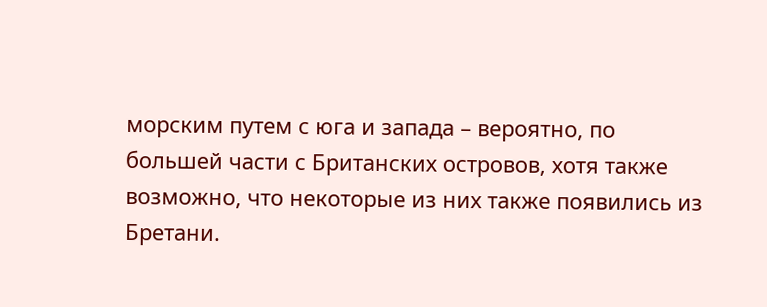морским путем с юга и запада – вероятно, по большей части с Британских островов, хотя также возможно, что некоторые из них также появились из Бретани.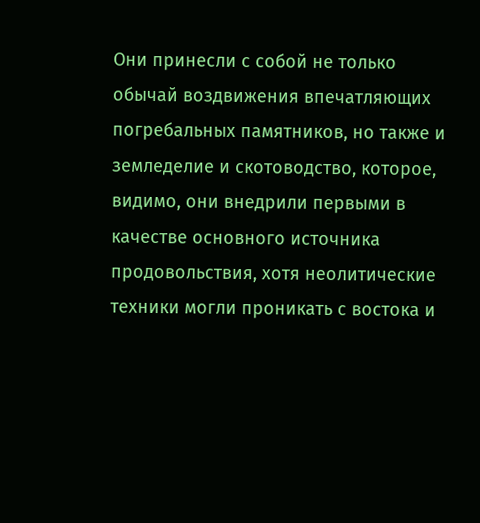Они принесли с собой не только обычай воздвижения впечатляющих погребальных памятников, но также и земледелие и скотоводство, которое, видимо, они внедрили первыми в качестве основного источника продовольствия, хотя неолитические техники могли проникать с востока и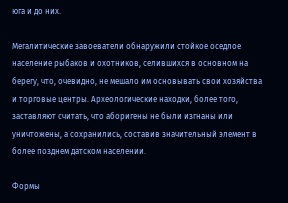юга и до них.

Мегалитические завоеватели обнаружили стойкое оседлое население рыбаков и охотников, селившихся в основном на берегу, что, очевидно, не мешало им основывать свои хозяйства и торговые центры. Археологические находки, более того, заставляют считать, что аборигены не были изгнаны или уничтожены, а сохранились, составив значительный элемент в более позднем датском населении.

Формы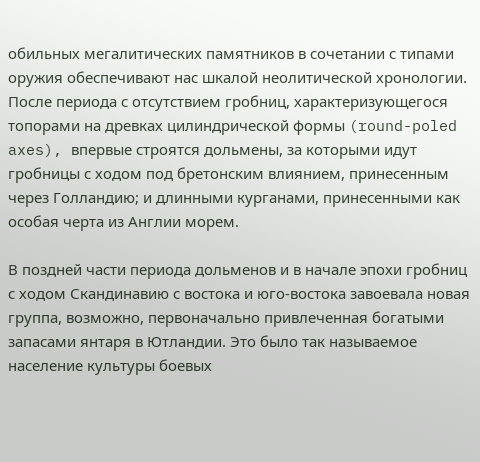обильных мегалитических памятников в сочетании с типами оружия обеспечивают нас шкалой неолитической хронологии. После периода с отсутствием гробниц, характеризующегося топорами на древках цилиндрической формы (round-poled axes), впервые строятся дольмены, за которыми идут гробницы с ходом под бретонским влиянием, принесенным через Голландию; и длинными курганами, принесенными как особая черта из Англии морем.

В поздней части периода дольменов и в начале эпохи гробниц с ходом Скандинавию с востока и юго-востока завоевала новая группа, возможно, первоначально привлеченная богатыми запасами янтаря в Ютландии. Это было так называемое население культуры боевых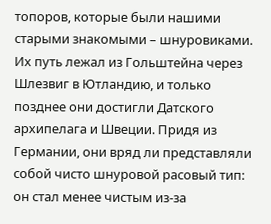топоров, которые были нашими старыми знакомыми – шнуровиками. Их путь лежал из Гольштейна через Шлезвиг в Ютландию, и только позднее они достигли Датского архипелага и Швеции. Придя из Германии, они вряд ли представляли собой чисто шнуровой расовый тип: он стал менее чистым из-за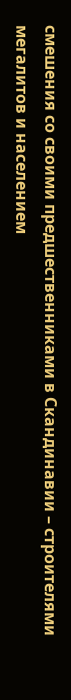смешения со своими предшественниками в Скандинавии – строителями мегалитов и населением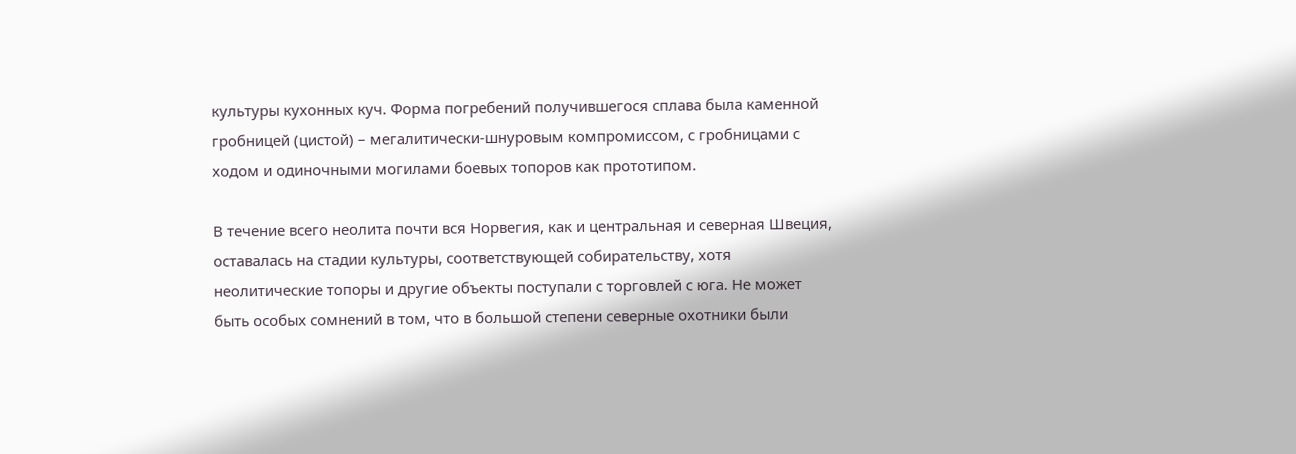культуры кухонных куч. Форма погребений получившегося сплава была каменной гробницей (цистой) – мегалитически-шнуровым компромиссом, с гробницами с ходом и одиночными могилами боевых топоров как прототипом.

В течение всего неолита почти вся Норвегия, как и центральная и северная Швеция, оставалась на стадии культуры, соответствующей собирательству, хотя неолитические топоры и другие объекты поступали с торговлей с юга. Не может быть особых сомнений в том, что в большой степени северные охотники были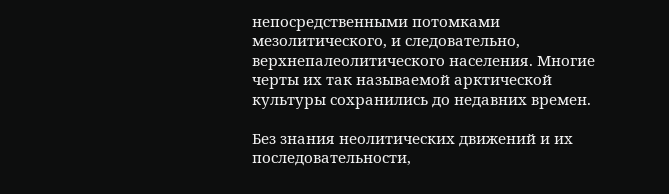непосредственными потомками мезолитического, и следовательно, верхнепалеолитического населения. Многие черты их так называемой арктической культуры сохранились до недавних времен.

Без знания неолитических движений и их последовательности,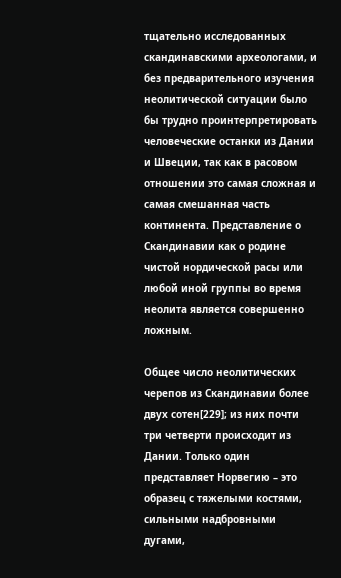тщательно исследованных скандинавскими археологами, и без предварительного изучения неолитической ситуации было бы трудно проинтерпретировать человеческие останки из Дании и Швеции, так как в расовом отношении это самая сложная и самая смешанная часть континента. Представление о Скандинавии как о родине чистой нордической расы или любой иной группы во время неолита является совершенно ложным.

Общее число неолитических черепов из Скандинавии более двух сотен[229]; из них почти три четверти происходит из Дании. Только один представляет Норвегию – это образец с тяжелыми костями, сильными надбровными дугами,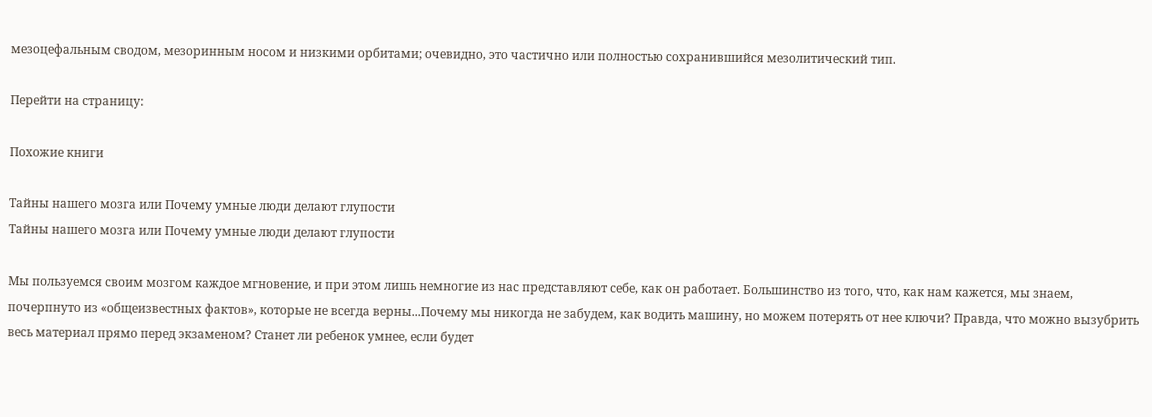мезоцефальным сводом, мезоринным носом и низкими орбитами; очевидно, это частично или полностью сохранившийся мезолитический тип.

Перейти на страницу:

Похожие книги

Тайны нашего мозга или Почему умные люди делают глупости
Тайны нашего мозга или Почему умные люди делают глупости

Мы пользуемся своим мозгом каждое мгновение, и при этом лишь немногие из нас представляют себе, как он работает. Большинство из того, что, как нам кажется, мы знаем, почерпнуто из «общеизвестных фактов», которые не всегда верны...Почему мы никогда не забудем, как водить машину, но можем потерять от нее ключи? Правда, что можно вызубрить весь материал прямо перед экзаменом? Станет ли ребенок умнее, если будет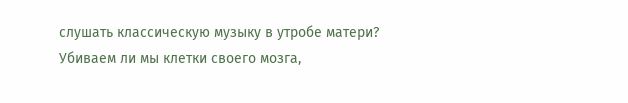слушать классическую музыку в утробе матери? Убиваем ли мы клетки своего мозга,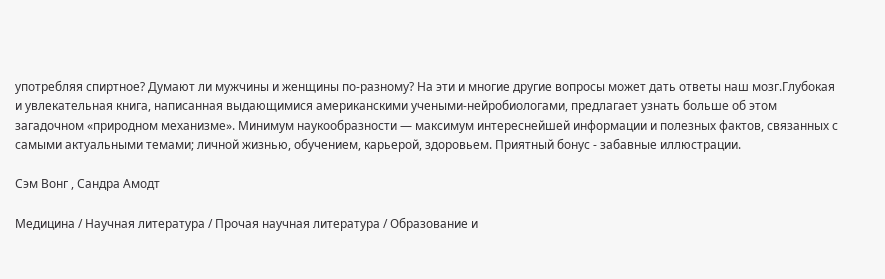употребляя спиртное? Думают ли мужчины и женщины по-разному? На эти и многие другие вопросы может дать ответы наш мозг.Глубокая и увлекательная книга, написанная выдающимися американскими учеными-нейробиологами, предлагает узнать больше об этом загадочном «природном механизме». Минимум наукообразности — максимум интереснейшей информации и полезных фактов, связанных с самыми актуальными темами; личной жизнью, обучением, карьерой, здоровьем. Приятный бонус - забавные иллюстрации.

Сэм Вонг , Сандра Амодт

Медицина / Научная литература / Прочая научная литература / Образование и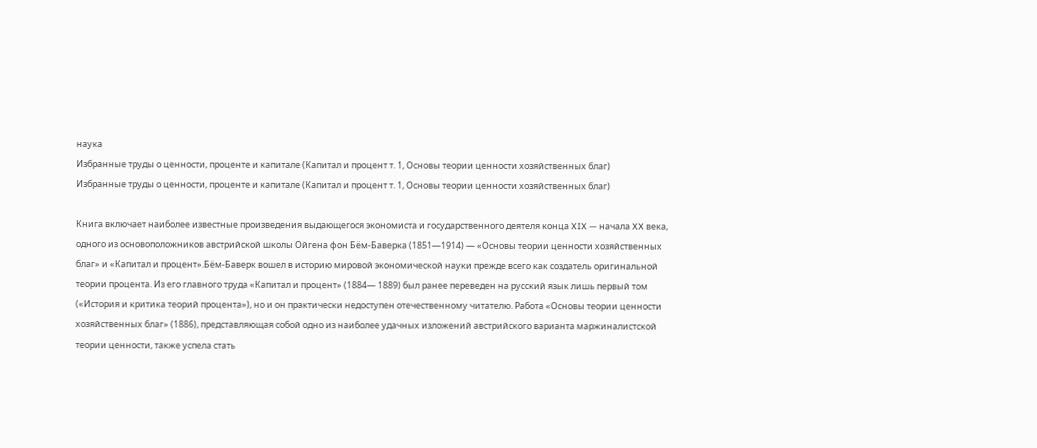наука
Избранные труды о ценности, проценте и капитале (Капитал и процент т. 1, Основы теории ценности хозяйственных благ)
Избранные труды о ценности, проценте и капитале (Капитал и процент т. 1, Основы теории ценности хозяйственных благ)

Книга включает наиболее известные произведения выдающегося экономиста и государственного деятеля конца XIX — начала XX века, одного из основоположников австрийской школы Ойгена фон Бём-Баверка (1851—1914) — «Основы теории ценности хозяйственных благ» и «Капитал и процент».Бём-Баверк вошел в историю мировой экономической науки прежде всего как создатель оригинальной теории процента. Из его главного труда «Капитал и процент» (1884— 1889) был ранее переведен на русский язык лишь первый том («История и критика теорий процента»), но и он практически недоступен отечественному читателю. Работа «Основы теории ценности хозяйственных благ» (1886), представляющая собой одно из наиболее удачных изложений австрийского варианта маржиналистской теории ценности, также успела стать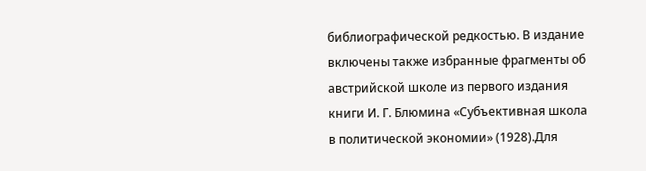библиографической редкостью. В издание включены также избранные фрагменты об австрийской школе из первого издания книги И. Г. Блюмина «Субъективная школа в политической экономии» (1928).Для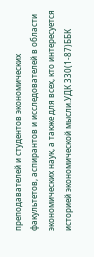преподавателей и студентов экономических факультетов, аспирантов и исследователей в области экономических наук, а также для всех, кто интересуется историей экономической мысли.УДК 330(1-87)ББК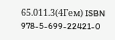65.011.3(4Гем) ISBN 978-5-699-22421-0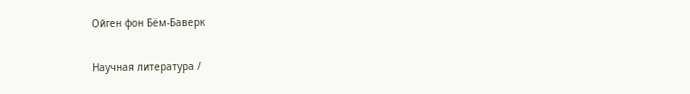Ойген фон Бём-Баверк

Научная литература /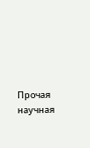Прочая научная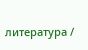литература /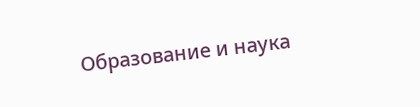Образование и наука